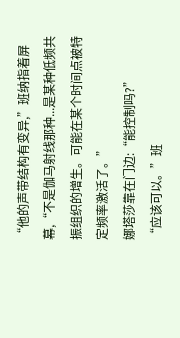“他的声带结构有变异,”班纳指着屏幕,“不是伽马射线那种...是某种低频共振组织的增生。可能在某个时间点被特定频率激活了。”
娜塔莎靠在门边:“能控制吗?”
“应该可以。”班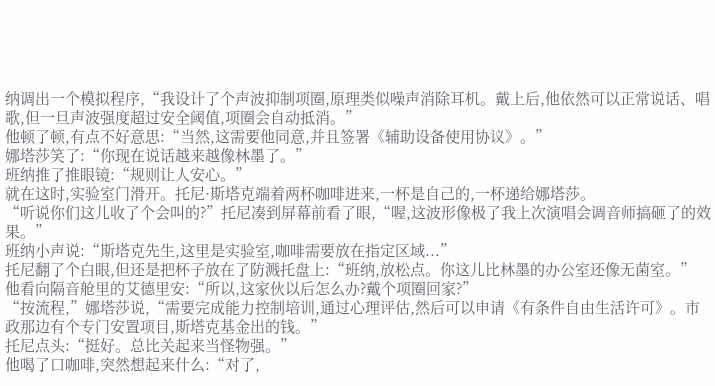纳调出一个模拟程序,“我设计了个声波抑制项圈,原理类似噪声消除耳机。戴上后,他依然可以正常说话、唱歌,但一旦声波强度超过安全阈值,项圈会自动抵消。”
他顿了顿,有点不好意思:“当然,这需要他同意,并且签署《辅助设备使用协议》。”
娜塔莎笑了:“你现在说话越来越像林墨了。”
班纳推了推眼镜:“规则让人安心。”
就在这时,实验室门滑开。托尼·斯塔克端着两杯咖啡进来,一杯是自己的,一杯递给娜塔莎。
“听说你们这儿收了个会叫的?”托尼凑到屏幕前看了眼,“喔,这波形像极了我上次演唱会调音师搞砸了的效果。”
班纳小声说:“斯塔克先生,这里是实验室,咖啡需要放在指定区域...”
托尼翻了个白眼,但还是把杯子放在了防溅托盘上:“班纳,放松点。你这儿比林墨的办公室还像无菌室。”
他看向隔音舱里的艾德里安:“所以,这家伙以后怎么办?戴个项圈回家?”
“按流程,”娜塔莎说,“需要完成能力控制培训,通过心理评估,然后可以申请《有条件自由生活许可》。市政那边有个专门安置项目,斯塔克基金出的钱。”
托尼点头:“挺好。总比关起来当怪物强。”
他喝了口咖啡,突然想起来什么:“对了,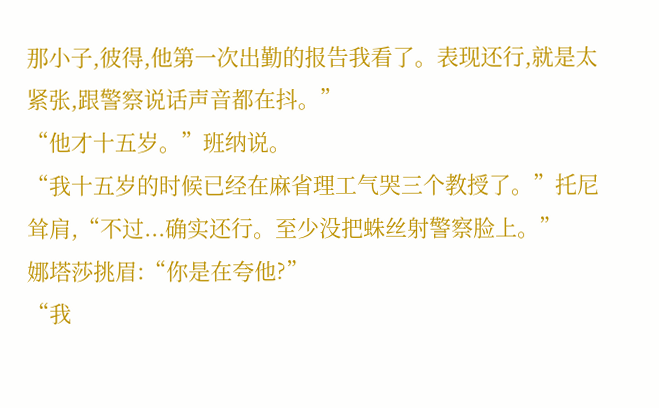那小子,彼得,他第一次出勤的报告我看了。表现还行,就是太紧张,跟警察说话声音都在抖。”
“他才十五岁。”班纳说。
“我十五岁的时候已经在麻省理工气哭三个教授了。”托尼耸肩,“不过...确实还行。至少没把蛛丝射警察脸上。”
娜塔莎挑眉:“你是在夸他?”
“我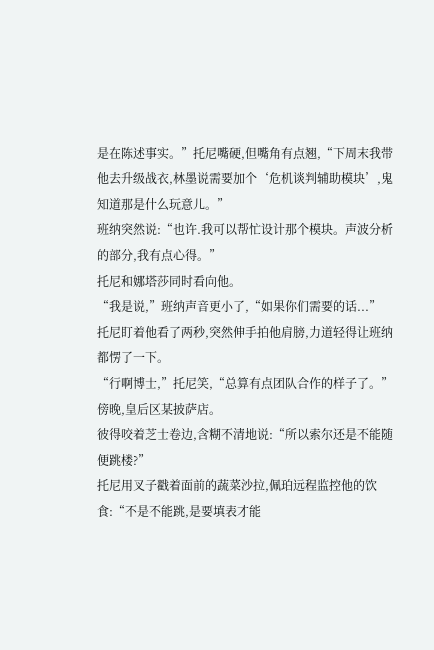是在陈述事实。”托尼嘴硬,但嘴角有点翘,“下周末我带他去升级战衣,林墨说需要加个‘危机谈判辅助模块’,鬼知道那是什么玩意儿。”
班纳突然说:“也许.我可以帮忙设计那个模块。声波分析的部分,我有点心得。”
托尼和娜塔莎同时看向他。
“我是说,”班纳声音更小了,“如果你们需要的话...”
托尼盯着他看了两秒,突然伸手拍他肩膀,力道轻得让班纳都愣了一下。
“行啊博士,”托尼笑,“总算有点团队合作的样子了。”
傍晚,皇后区某披萨店。
彼得咬着芝士卷边,含糊不清地说:“所以索尔还是不能随便跳楼?”
托尼用叉子戳着面前的蔬菜沙拉,佩珀远程监控他的饮食:“不是不能跳,是要填表才能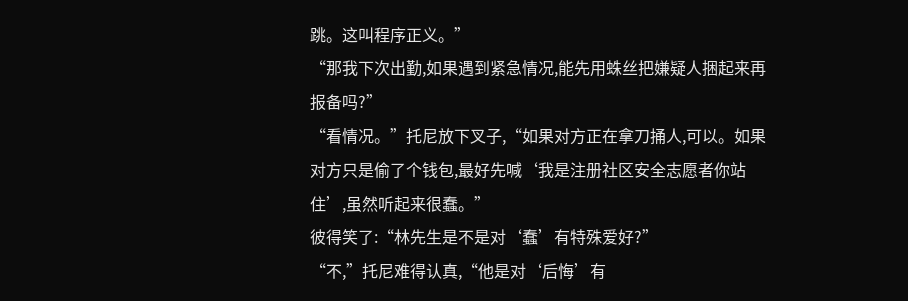跳。这叫程序正义。”
“那我下次出勤,如果遇到紧急情况,能先用蛛丝把嫌疑人捆起来再报备吗?”
“看情况。”托尼放下叉子,“如果对方正在拿刀捅人,可以。如果对方只是偷了个钱包,最好先喊‘我是注册社区安全志愿者你站住’,虽然听起来很蠢。”
彼得笑了:“林先生是不是对‘蠢’有特殊爱好?”
“不,”托尼难得认真,“他是对‘后悔’有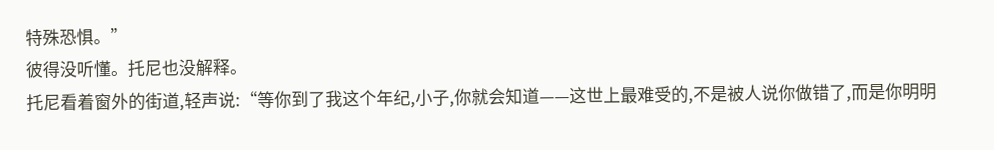特殊恐惧。”
彼得没听懂。托尼也没解释。
托尼看着窗外的街道,轻声说:“等你到了我这个年纪,小子,你就会知道——这世上最难受的,不是被人说你做错了,而是你明明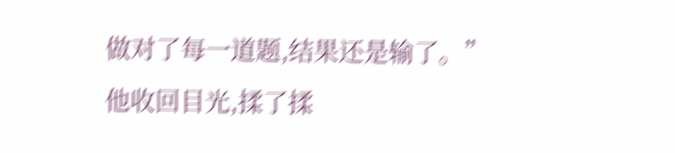做对了每一道题,结果还是输了。”
他收回目光,揉了揉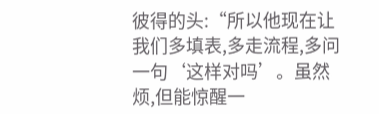彼得的头:“所以他现在让我们多填表,多走流程,多问一句‘这样对吗’。虽然烦,但能惊醒一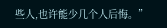些人,也许能少几个人后悔。”